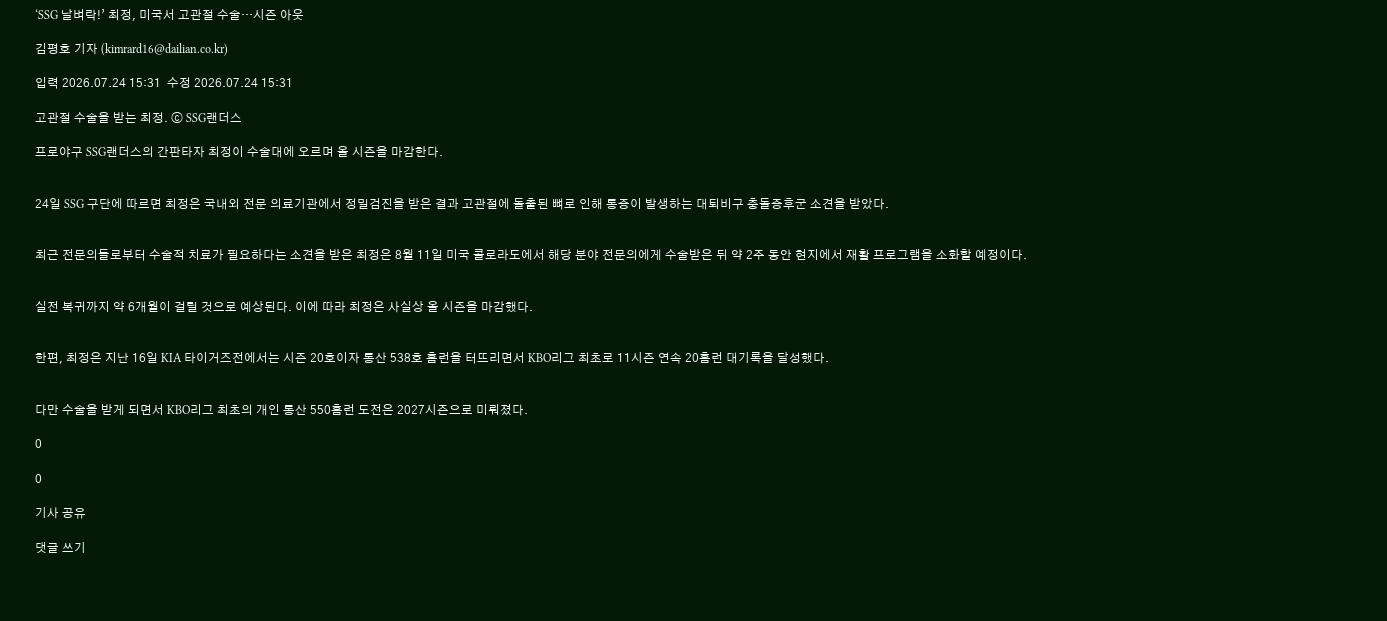‘SSG 날벼락!’ 최정, 미국서 고관절 수술…시즌 아웃

김평호 기자 (kimrard16@dailian.co.kr)

입력 2026.07.24 15:31  수정 2026.07.24 15:31

고관절 수술을 받는 최정. ⓒ SSG랜더스

프로야구 SSG랜더스의 간판타자 최정이 수술대에 오르며 올 시즌을 마감한다.


24일 SSG 구단에 따르면 최정은 국내외 전문 의료기관에서 정밀검진을 받은 결과 고관절에 돌출된 뼈로 인해 통증이 발생하는 대퇴비구 충돌증후군 소견을 받았다.


최근 전문의들로부터 수술적 치료가 필요하다는 소견을 받은 최정은 8월 11일 미국 콜로라도에서 해당 분야 전문의에게 수술받은 뒤 약 2주 동안 현지에서 재활 프로그램을 소화할 예정이다.


실전 복귀까지 약 6개월이 걸릴 것으로 예상된다. 이에 따라 최정은 사실상 올 시즌을 마감했다.


한편, 최정은 지난 16일 KIA 타이거즈전에서는 시즌 20호이자 통산 538호 홈런을 터뜨리면서 KBO리그 최초로 11시즌 연속 20홈런 대기록을 달성했다.


다만 수술을 받게 되면서 KBO리그 최초의 개인 통산 550홈런 도전은 2027시즌으로 미뤄졌다.

0

0

기사 공유

댓글 쓰기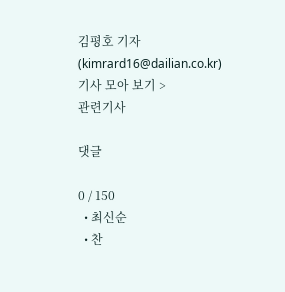김평호 기자 (kimrard16@dailian.co.kr)
기사 모아 보기 >
관련기사

댓글

0 / 150
  • 최신순
  • 찬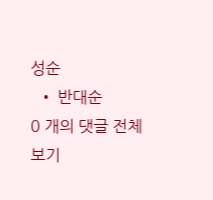성순
  • 반대순
0 개의 댓글 전체보기